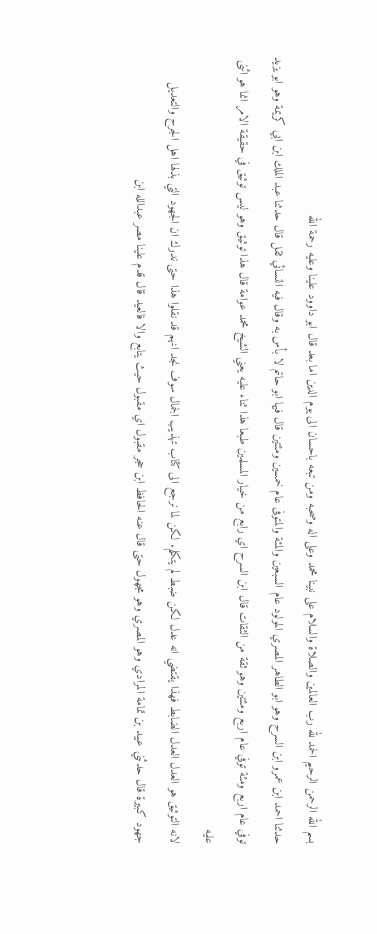بسم الله الرحمن الرحيم الحمد لله رب العالمين والصلاة والسلام على نبينا محمد وعلى اله وصحبه ومن تبعه باحسان الى يوم الدين اما بعد قال ابو داوود علينا وعليه رحمة الله
حدثنا احمد ابن عمرو ابن السرح وهو ابو الطاهر المصري المولود عام السبعين والمئة والمتوفى عام خمسين ومئتين قال فيها ابو حاتم لا بأس به وقال فيه النسائي ثقل قال حدثنا عبد الملك ابن ابي كريمة وهو ابو يزيد
توفي عام اربع ومئة توفي عام اربع ومئتين وهو ثقة من الثقات قال ابن السرح اي رابع من خيار المسلمين طبعا هذا ثناء عليه يعني الشيخ محمد عوامة قال هذا توثيق وهو ليس توثيق في حقيقة الامر انما هو اثنى عليه
لانه التوثيق هو العدل العدل الضابط فهذا يقتضي انه عدل لكن ضبط لم يتكلم. لكن لما نرجع الى كتاب تهذيب الجمال سوف نجد انهم قد نقلوا هذا حتى ندرك ان الجهود التي بذلها اهل الجرح والتعديل
جهود كبيرة قال حدثني عبيد بن تمامة المرادي وهو المصري وهو مجهول حتى قال عنه الحافظ ابن حجر مقبول اي مقبول حيث يتابع والا فالعيد قال قدم علينا مصر عبدالله ابن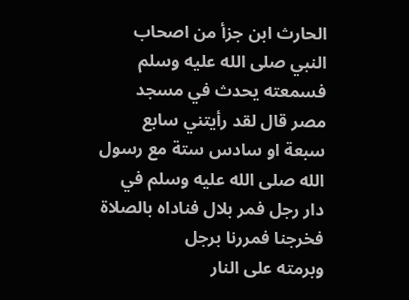الحارث ابن جزأ من اصحاب النبي صلى الله عليه وسلم
فسمعته يحدث في مسجد مصر قال لقد رأيتني سابع سبعة او سادس ستة مع رسول الله صلى الله عليه وسلم في دار رجل فمر بلال فناداه بالصلاة فخرجنا فمررنا برجل
وبرمته على النار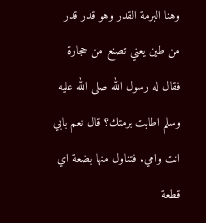وهنا البرمة القدر وهو قدر قدر من طين يعني تصنع من حجارة فقال له رسول الله صلى الله عليه وسلم اطابت برمتك؟ قال نعم بابي انت وامي. فتناول منها بضعة اي قطعة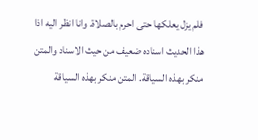فلم يزل يعلكها حتى احرم بالصلاة. وانا انظر اليه اذا هذا الحديث اسناده ضعيف من حيث الاسناد والمتن منكر بهذه السياقة. المتن منكر بهذه السياقة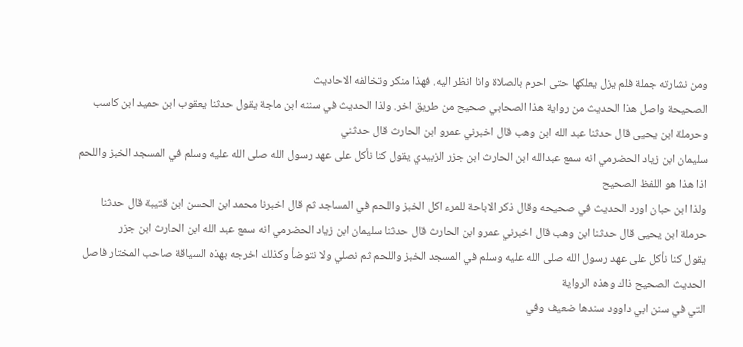ومن نشارته جملة فلم يزل يعلكها حتى احرم بالصلاة وانا انظر اليه. فهذا منكر وتخالفه الاحاديث
الصحيحة واصل هذا الحديث من رواية هذا الصحابي صحيح من طريق اخر. ولذا الحديث في سننه ابن ماجة يقول حدثنا يعقوب ابن حميد ابن كاسب وحرملة ابن يحيى قال حدثنا عبد الله ابن وهب قال اخبرني عمرو ابن الحارث قال حدثني
سليمان ابن زياد الحضرمي انه سمع عبدالله ابن الحارث ابن جزر الزبيدي يقول كنا نأكل على عهد رسول الله صلى الله عليه وسلم في المسجد الخبز واللحم اذا هذا هو اللفظ الصحيح
ولذا ابن حبان اورد الحديث في صحيحه وقال ذكر الاباحة للمرء اكل الخبز واللحم في المساجد ثم قال اخبرنا محمد ابن الحسن ابن قتيبة قال حدثنا حرملة ابن يحيى قال حدثنا ابن وهب قال اخبرني عمرو ابن الحارث قال حدثنا سليمان ابن زياد الحضرمي انه سمع عبد الله ابن الحارث ابن جزر
يقول كنا نأكل على عهد رسول الله صلى الله عليه وسلم في المسجد الخبز واللحم ثم نصلي ولا نتوضأ وكذلك اخرجه بهذه السياقة صاحب المختار فاصل الحديث الصحيح ذاك وهذه الرواية
التي في سنن ابي داوود سندها ضعيف وفي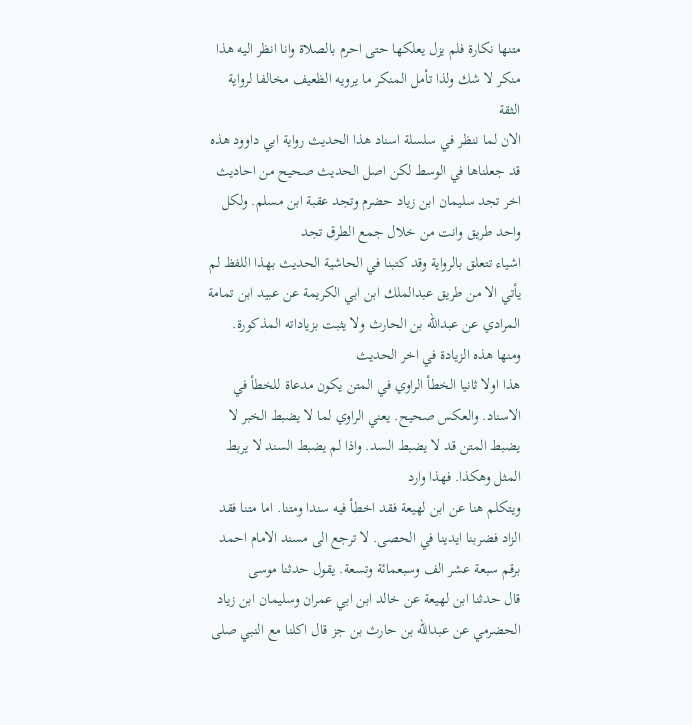متنها نكارة فلم يزل يعلكها حتى احرم بالصلاة وانا انظر اليه هذا منكر لا شك ولذا تأمل المنكر ما يرويه الظعيف مخالفا لرواية الثقة
الان لما ننظر في سلسلة اسناد هذا الحديث رواية ابي داوود هذه قد جعلناها في الوسط لكن اصل الحديث صحيح من احاديث اخر تجد سليمان ابن زياد حضرم وتجد عقبة ابن مسلم. ولكل واحد طريق وانت من خلال جمع الطرق تجد
اشياء تتعلق بالرواية وقد كتبنا في الحاشية الحديث بهذا اللفظ لم يأتي الا من طريق عبدالملك ابن ابي الكريمة عن عبيد ابن تمامة المرادي عن عبدالله بن الحارث ولا يثبت بزياداته المذكورة. ومنها هذه الزيادة في اخر الحديث
هذا اولا ثانيا الخطأ الراوي في المتن يكون مدعاة للخطأ في الاسناد. والعكس صحيح. يعني الراوي لما لا يضبط الخبر لا يضبط المتن قد لا يضبط السد. واذا لم يضبط السند لا يربط المثل وهكذا. فهذا وارد
ويتكلم هنا عن ابن لهيعة فقد اخطأ فيه سندا ومتنا. اما متنا فقد الزاد فضربنا ايدينا في الحصى. لا ترجع الى مسند الامام احمد برقم سبعة عشر الف وسبعمائة وتسعة. يقول حدثنا موسى
قال حدثنا ابن لهيعة عن خالد ابن ابي عمران وسليمان ابن زياد الحضرمي عن عبدالله بن حارث بن جز قال اكلنا مع النبي صلى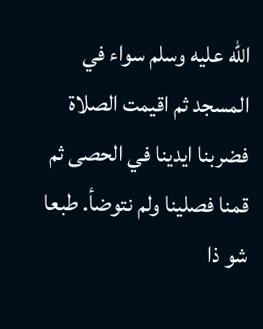الله عليه وسلم سواء في المسجد ثم اقيمت الصلاة
فضربنا ايدينا في الحصى ثم قمنا فصلينا ولم نتوضأ. طبعا شو ذا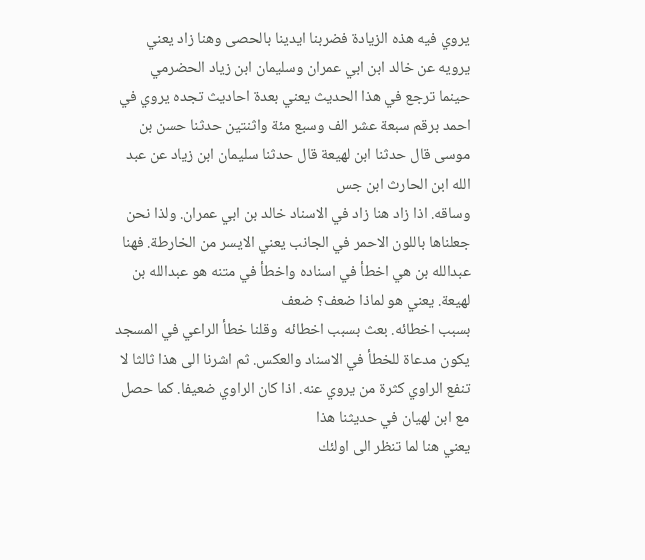يروي فيه هذه الزيادة فضربنا ايدينا بالحصى وهنا زاد يعني يرويه عن خالد ابن ابي عمران وسليمان ابن زياد الحضرمي
حينما ترجع في هذا الحديث يعني بعدة احاديث تجده يروي في احمد برقم سبعة عشر الف وسبع مئة واثنتين حدثنا حسن بن موسى قال حدثنا ابن لهيعة قال حدثنا سليمان ابن زياد عن عبد الله ابن الحارث ابن جس
وساقه. اذا زاد هنا زاد في الاسناد خالد بن ابي عمران. ولذا نحن جعلناها باللون الاحمر في الجانب يعني الايسر من الخارطة. فهنا عبدالله بن هي اخطأ في اسناده واخطأ في متنه هو عبدالله بن لهيعة. يعني هو لماذا ضعف؟ ضعف
بسبب اخطائه. بعث بسبب اخطائه  وقلنا خطأ الراعي في المسجد يكون مدعاة للخطأ في الاسناد والعكس. ثم اشرنا الى هذا ثالثا لا تنفع الراوي كثرة من يروي عنه. اذا كان الراوي ضعيفا. كما حصل مع ابن لهيان في حديثنا هذا
يعني هنا لما تنظر الى اولئك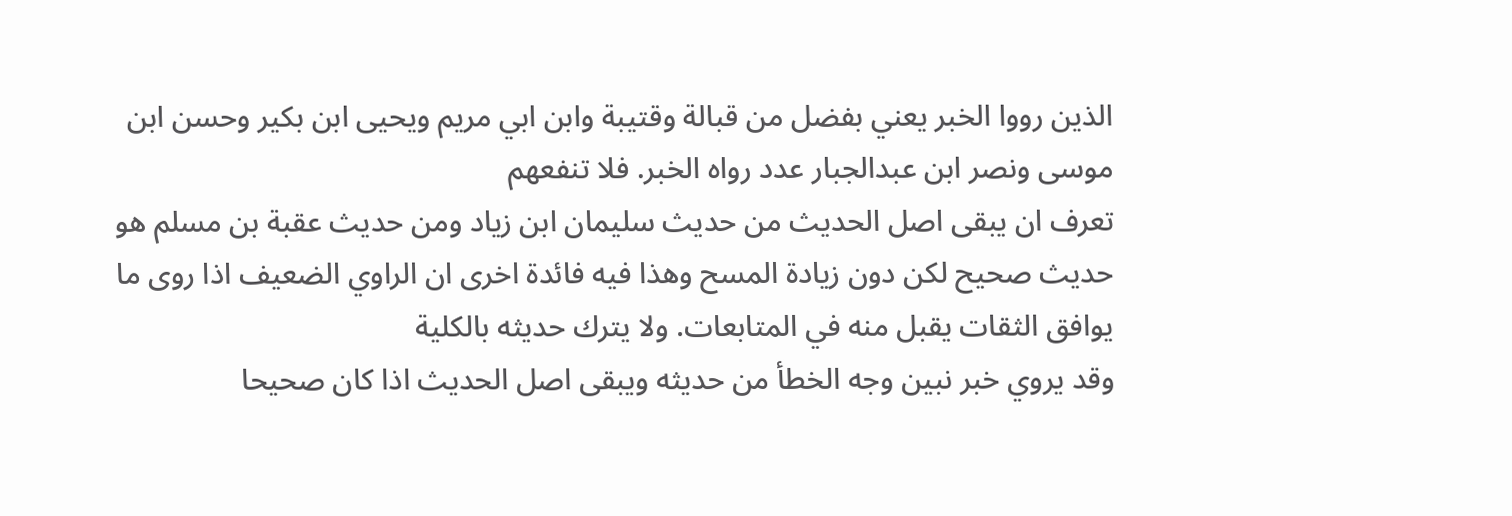الذين رووا الخبر يعني بفضل من قبالة وقتيبة وابن ابي مريم ويحيى ابن بكير وحسن ابن موسى ونصر ابن عبدالجبار عدد رواه الخبر. فلا تنفعهم
تعرف ان يبقى اصل الحديث من حديث سليمان ابن زياد ومن حديث عقبة بن مسلم هو حديث صحيح لكن دون زيادة المسح وهذا فيه فائدة اخرى ان الراوي الضعيف اذا روى ما يوافق الثقات يقبل منه في المتابعات. ولا يترك حديثه بالكلية
وقد يروي خبر نبين وجه الخطأ من حديثه ويبقى اصل الحديث اذا كان صحيحا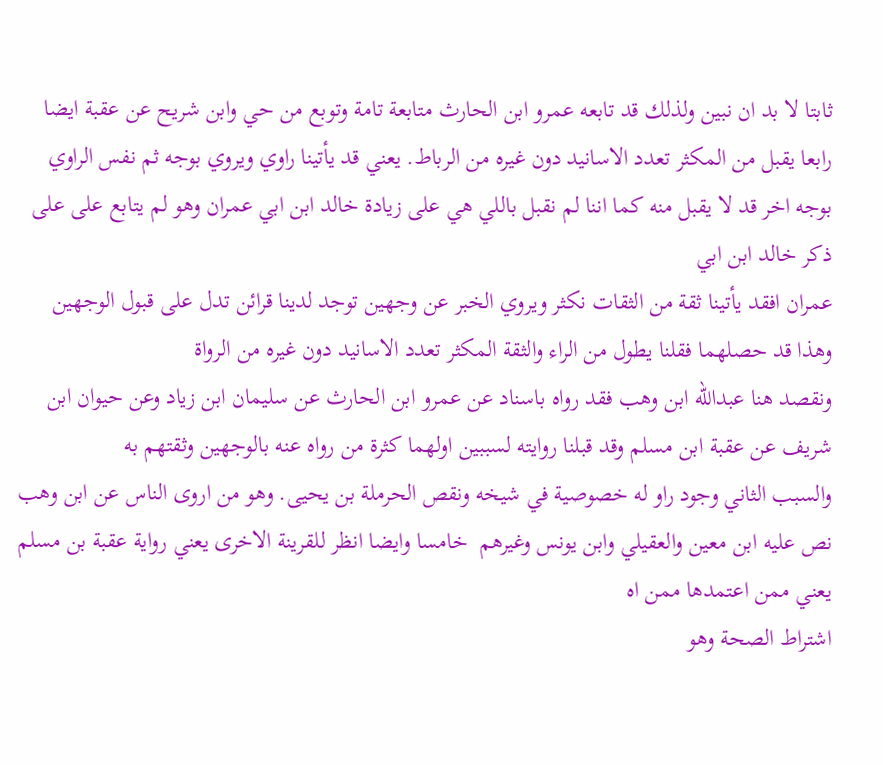ثابتا لا بد ان نبين ولذلك قد تابعه عمرو ابن الحارث متابعة تامة وتوبع من حي وابن شريح عن عقبة ايضا
رابعا يقبل من المكثر تعدد الاسانيد دون غيره من الرباط. يعني قد يأتينا راوي ويروي بوجه ثم نفس الراوي بوجه اخر قد لا يقبل منه كما اننا لم نقبل باللي هي على زيادة خالد ابن ابي عمران وهو لم يتابع على على ذكر خالد ابن ابي
عمران افقد يأتينا ثقة من الثقات نكثر ويروي الخبر عن وجهين توجد لدينا قرائن تدل على قبول الوجهين وهذا قد حصلهما فقلنا يطول من الراء والثقة المكثر تعدد الاسانيد دون غيره من الرواة
ونقصد هنا عبدالله ابن وهب فقد رواه باسناد عن عمرو ابن الحارث عن سليمان ابن زياد وعن حيوان ابن شريف عن عقبة ابن مسلم وقد قبلنا روايته لسببين اولهما كثرة من رواه عنه بالوجهين وثقتهم به
والسبب الثاني وجود راو له خصوصية في شيخه ونقص الحرملة بن يحيى. وهو من اروى الناس عن ابن وهب نص عليه ابن معين والعقيلي وابن يونس وغيرهم  خامسا وايضا انظر للقرينة الاخرى يعني رواية عقبة بن مسلم يعني ممن اعتمدها ممن اه
اشتراط الصحة وهو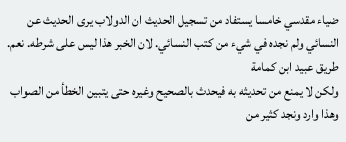ضياء مقدسي خامسا يستفاد من تسجيل الحديث ان الدولاب يرى الحديث عن النسائي ولم نجده في شيء من كتب النسائي. لان الخبر هذا ليس على شرطه. نعم. طريق عبيد ابن كمامة
ولكن لا يمنع من تحديثه به فيحدث بالصحيح وغيره حتى يتبين الخطأ من الصواب وهذا وارد ونجد كثير من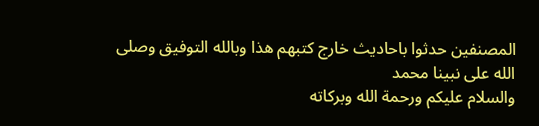المصنفين حدثوا باحاديث خارج كتبهم هذا وبالله التوفيق وصلى الله على نبينا محمد
والسلام عليكم ورحمة الله وبركاته